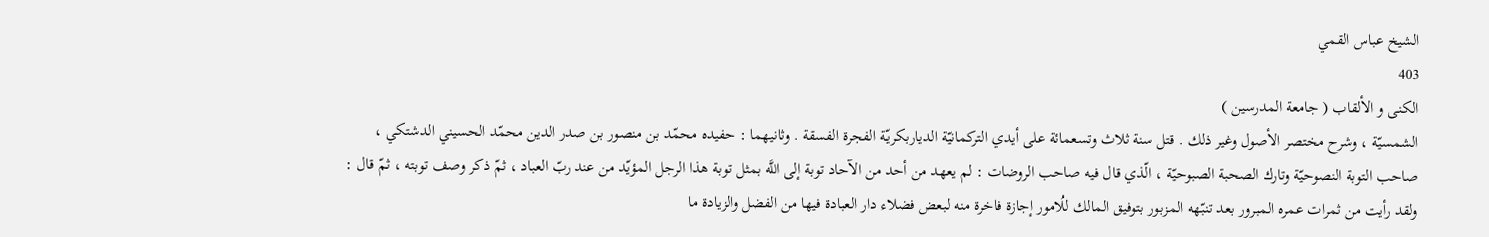الشيخ عباس القمي
403
الكنى و الألقاب ( جامعة المدرسين )
الشمسيّة ، وشرح مختصر الأصول وغير ذلك . قتل سنة ثلاث وتسعمائة على أيدي التركمانيّة الدياربكريّة الفجرة الفسقة . وثانيهما : حفيده محمّد بن منصور بن صدر الدين محمّد الحسيني الدشتكي ، صاحب التوبة النصوحيّة وتارك الصحبة الصبوحيّة ، الّذي قال فيه صاحب الروضات : لم يعهد من أحد من الآحاد توبة إلى اللَّه بمثل توبة هذا الرجل المؤيّد من عند ربّ العباد ، ثمّ ذكر وصف توبته ، ثمّ قال : ولقد رأيت من ثمرات عمره المبرور بعد تنبّهه المزبور بتوفيق المالك للُامور إجازة فاخرة منه لبعض فضلاء دار العبادة فيها من الفضل والزيادة ما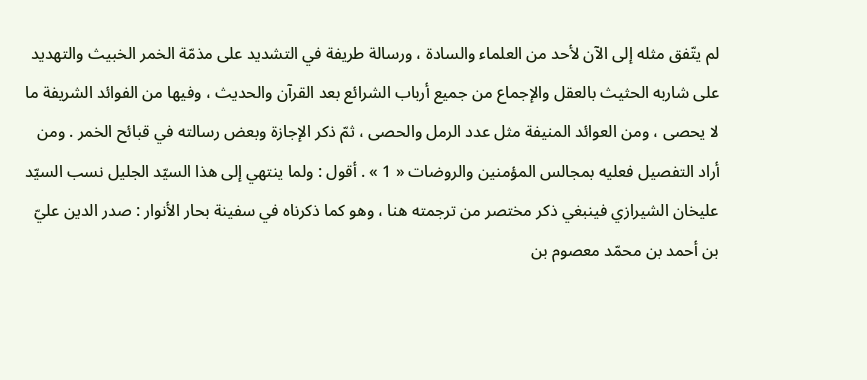لم يتّفق مثله إلى الآن لأحد من العلماء والسادة ، ورسالة طريفة في التشديد على مذمّة الخمر الخبيث والتهديد على شاربه الحثيث بالعقل والإجماع من جميع أرباب الشرائع بعد القرآن والحديث ، وفيها من الفوائد الشريفة ما لا يحصى ، ومن العوائد المنيفة مثل عدد الرمل والحصى ، ثمّ ذكر الإجازة وبعض رسالته في قبائح الخمر . ومن أراد التفصيل فعليه بمجالس المؤمنين والروضات « 1 » . أقول : ولما ينتهي إلى هذا السيّد الجليل نسب السيّد عليخان الشيرازي فينبغي ذكر مختصر من ترجمته هنا ، وهو كما ذكرناه في سفينة بحار الأنوار : صدر الدين عليّ بن أحمد بن محمّد معصوم بن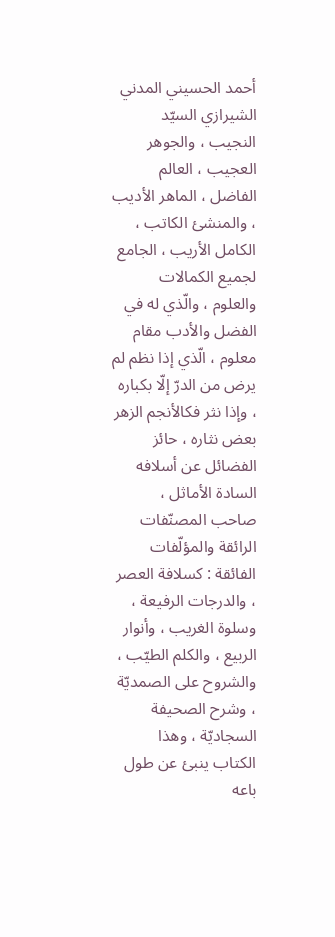أحمد الحسيني المدني الشيرازي السيّد النجيب ، والجوهر العجيب ، العالم الفاضل ، الماهر الأديب ، والمنشئ الكاتب ، الكامل الأريب ، الجامع لجميع الكمالات والعلوم ، والّذي له في الفضل والأدب مقام معلوم ، الّذي إذا نظم لم يرض من الدرّ إلّا بكباره ، وإذا نثر فكالأنجم الزهر بعض نثاره ، حائز الفضائل عن أسلافه السادة الأماثل ، صاحب المصنّفات الرائقة والمؤلّفات الفائقة : كسلافة العصر ، والدرجات الرفيعة ، وسلوة الغريب ، وأنوار الربيع ، والكلم الطيّب ، والشروح على الصمديّة ، وشرح الصحيفة السجاديّة ، وهذا الكتاب ينبئ عن طول باعه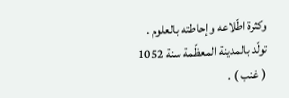وكثرة اطّلاعه وإحاطته بالعلوم . تولّد بالمدينة المعظّمة سنة 1052 ( غنب ) .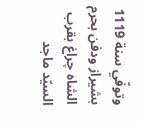وتوفّي سنة 1119 بشيراز ودفن بحرم الشاه چراغ بقرب السيّد ماجد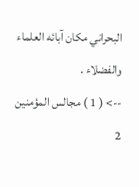البحراني مكان آبائه العلماء والفضلاء .
--> ( 1 ) مجالس المؤمنين 2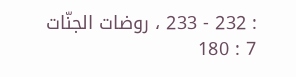: 232 - 233 ، روضات الجنّات 7 : 180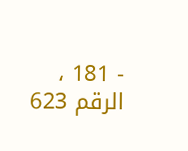- 181 ، الرقم 623